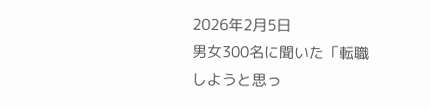2026年2月5日
男女300名に聞いた「転職しようと思っ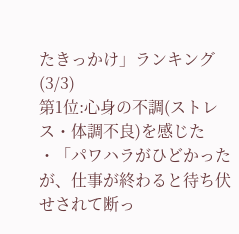たきっかけ」ランキング (3/3)
第1位:心身の不調(ストレス・体調不良)を感じた
・「パワハラがひどかったが、仕事が終わると待ち伏せされて断っ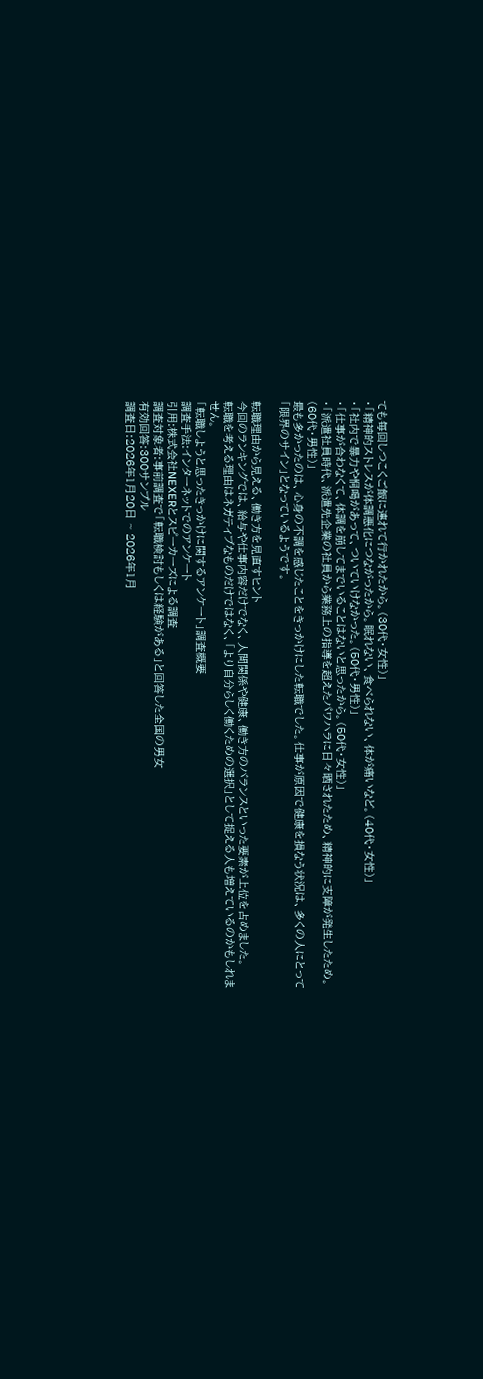ても毎回しつこくご飯に連れて行かれたから。(30代・女性)」
・「精神的ストレスが体調悪化につながったから。眠れない、食べられない、体が痛いなど。(40代・女性)」
・「社内で暴力や恫喝があって、ついていけなかった。(50代・男性)」
・「仕事が合わなくて、体調を崩してまでいることはないと思ったから。(50代・女性)」
・「派遣社員時代、派遣先企業の社員から業務上の指導を超えたパワハラに日々晒されたため、精神的に支障が発生したため。(60代・男性)」
最も多かったのは、心身の不調を感じたことをきっかけにした転職でした。仕事が原因で健康を損なう状況は、多くの人にとって「限界のサイン」となっているようです。

転職理由から見える、働き方を見直すヒント
今回のランキングでは、給与や仕事内容だけでなく、人間関係や健康、働き方のバランスといった要素が上位を占めました。
転職を考える理由はネガティブなものだけではなく、「より自分らしく働くための選択」として捉える人も増えているのかもしれません。
「転職しようと思ったきっかけに関するアンケート」調査概要
調査手法:インターネットでのアンケート
引用:株式会社NEXERとスピーカーズによる調査
調査対象者:事前調査で「転職検討もしくは経験がある」と回答した全国の男女
有効回答:300サンプル
調査日:2026年1月20日 ~ 2026年1月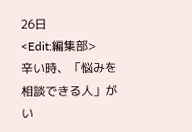26日
<Edit:編集部>
辛い時、「悩みを相談できる人」がい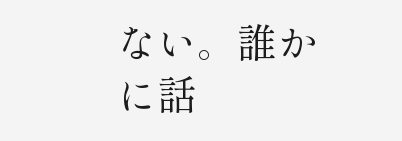ない。誰かに話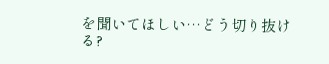を聞いてほしい…どう切り抜ける?